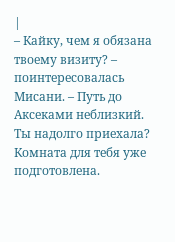|
– Кайку, чем я обязана твоему визиту? – поинтересовалась Мисани. – Путь до Аксеками неблизкий. Ты надолго приехала? Комната для тебя уже подготовлена.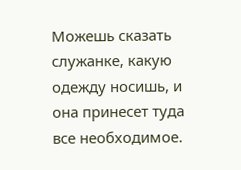Можешь сказать служанке, какую одежду носишь, и она принесет туда все необходимое.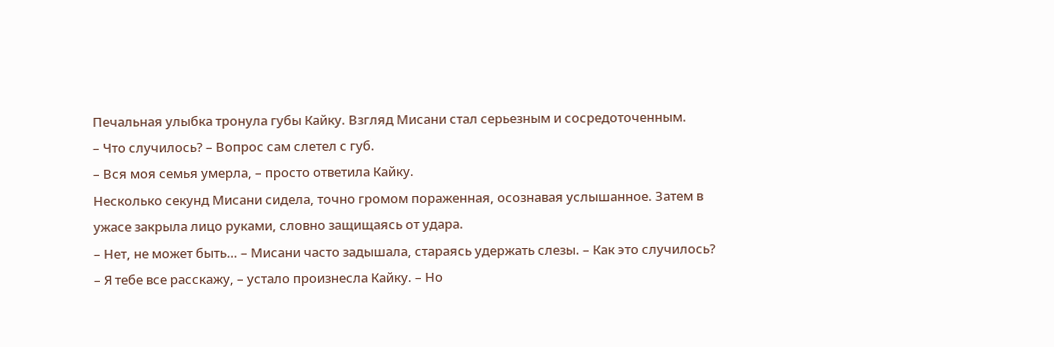Печальная улыбка тронула губы Кайку. Взгляд Мисани стал серьезным и сосредоточенным.
– Что случилось? – Вопрос сам слетел с губ.
– Вся моя семья умерла, – просто ответила Кайку.
Несколько секунд Мисани сидела, точно громом пораженная, осознавая услышанное. Затем в ужасе закрыла лицо руками, словно защищаясь от удара.
– Нет, не может быть… – Мисани часто задышала, стараясь удержать слезы. – Как это случилось?
– Я тебе все расскажу, – устало произнесла Кайку. – Но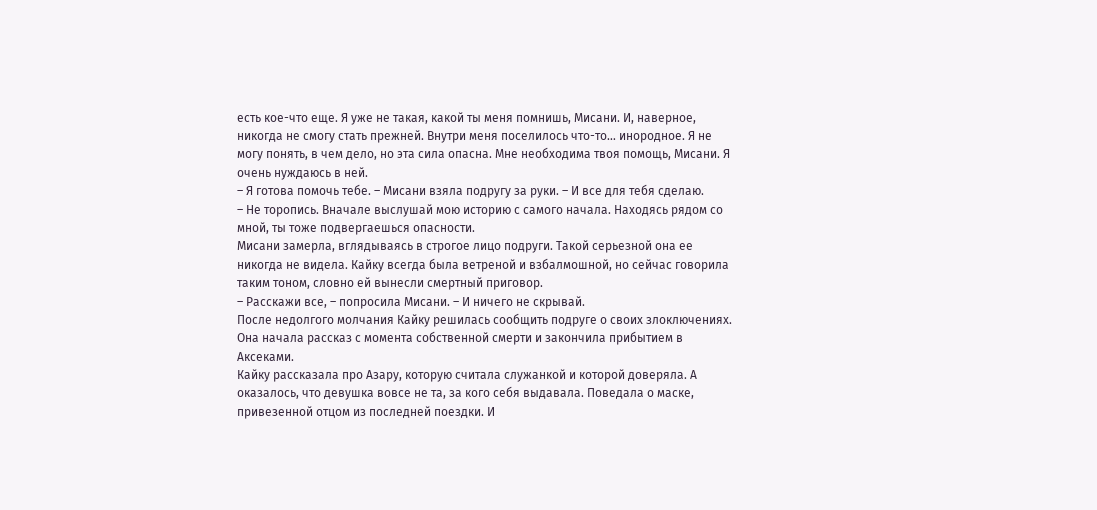есть кое-что еще. Я уже не такая, какой ты меня помнишь, Мисани. И, наверное, никогда не смогу стать прежней. Внутри меня поселилось что-то… инородное. Я не могу понять, в чем дело, но эта сила опасна. Мне необходима твоя помощь, Мисани. Я очень нуждаюсь в ней.
– Я готова помочь тебе. – Мисани взяла подругу за руки. – И все для тебя сделаю.
– Не торопись. Вначале выслушай мою историю с самого начала. Находясь рядом со мной, ты тоже подвергаешься опасности.
Мисани замерла, вглядываясь в строгое лицо подруги. Такой серьезной она ее никогда не видела. Кайку всегда была ветреной и взбалмошной, но сейчас говорила таким тоном, словно ей вынесли смертный приговор.
– Расскажи все, – попросила Мисани. – И ничего не скрывай.
После недолгого молчания Кайку решилась сообщить подруге о своих злоключениях. Она начала рассказ с момента собственной смерти и закончила прибытием в Аксеками.
Кайку рассказала про Азару, которую считала служанкой и которой доверяла. А оказалось, что девушка вовсе не та, за кого себя выдавала. Поведала о маске, привезенной отцом из последней поездки. И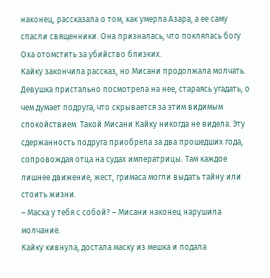наконец, рассказала о том, как умерла Азара, а ее саму спасли священники. Она призналась, что поклялась богу Оха отомстить за убийство близких.
Кайку закончила рассказ, но Мисани продолжала молчать. Девушка пристально посмотрела на нее, стараясь угадать, о чем думает подруга, что скрывается за этим видимым спокойствием. Такой Мисани Кайку никогда не видела. Эту сдержанность подруга приобрела за два прошедших года, сопровождая отца на судах императрицы. Там каждое лишнее движение, жест, гримаса могли выдать тайну или стоить жизни.
– Маска у тебя с собой? – Мисани наконец нарушила молчание.
Кайку кивнула, достала маску из мешка и подала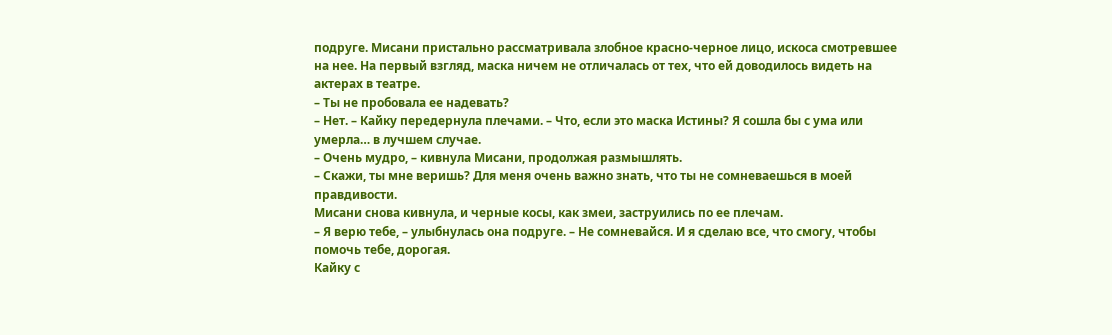подруге. Мисани пристально рассматривала злобное красно-черное лицо, искоса смотревшее на нее. На первый взгляд, маска ничем не отличалась от тех, что ей доводилось видеть на актерах в театре.
– Ты не пробовала ее надевать?
– Нет. – Кайку передернула плечами. – Что, если это маска Истины? Я сошла бы с ума или умерла… в лучшем случае.
– Очень мудро, – кивнула Мисани, продолжая размышлять.
– Скажи, ты мне веришь? Для меня очень важно знать, что ты не сомневаешься в моей правдивости.
Мисани снова кивнула, и черные косы, как змеи, заструились по ее плечам.
– Я верю тебе, – улыбнулась она подруге. – Не сомневайся. И я сделаю все, что смогу, чтобы помочь тебе, дорогая.
Кайку с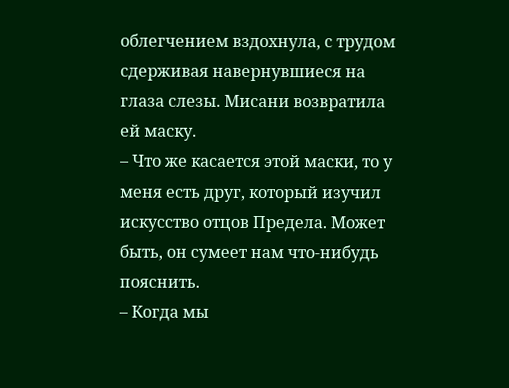облегчением вздохнула, с трудом сдерживая навернувшиеся на глаза слезы. Мисани возвратила ей маску.
– Что же касается этой маски, то у меня есть друг, который изучил искусство отцов Предела. Может быть, он сумеет нам что-нибудь пояснить.
– Когда мы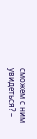сможем с ним увидеться? –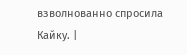взволнованно спросила Кайку. |